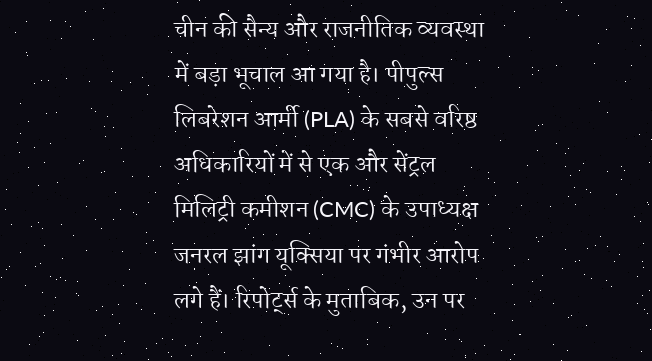चीन की सैन्य और राजनीतिक व्यवस्था में बड़ा भूचाल आ गया है। पीपुल्स लिबरेशन आर्मी (PLA) के सबसे वरिष्ठ अधिकारियों में से एक और सेंट्रल मिलिट्री कमीशन (CMC) के उपाध्यक्ष जनरल झांग यूक्सिया पर गंभीर आरोप लगे हैं। रिपोर्ट्स के मुताबिक, उन पर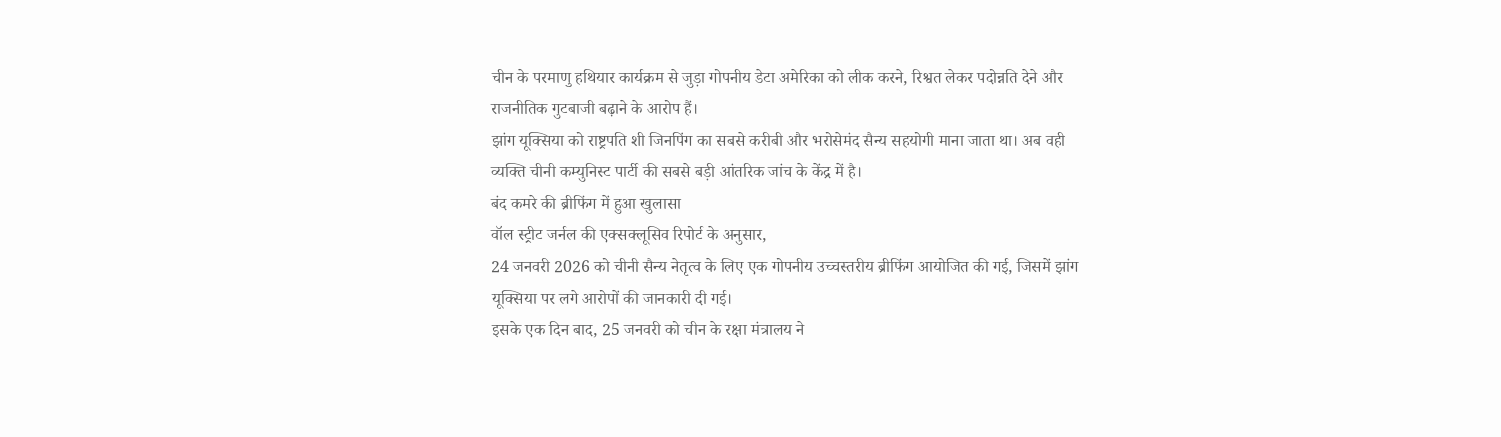चीन के परमाणु हथियार कार्यक्रम से जुड़ा गोपनीय डेटा अमेरिका को लीक करने, रिश्वत लेकर पदोन्नति देने और राजनीतिक गुटबाजी बढ़ाने के आरोप हैं।
झांग यूक्सिया को राष्ट्रपति शी जिनपिंग का सबसे करीबी और भरोसेमंद सैन्य सहयोगी माना जाता था। अब वही व्यक्ति चीनी कम्युनिस्ट पार्टी की सबसे बड़ी आंतरिक जांच के केंद्र में है।
बंद कमरे की ब्रीफिंग में हुआ खुलासा
वॉल स्ट्रीट जर्नल की एक्सक्लूसिव रिपोर्ट के अनुसार,
24 जनवरी 2026 को चीनी सैन्य नेतृत्व के लिए एक गोपनीय उच्चस्तरीय ब्रीफिंग आयोजित की गई, जिसमें झांग यूक्सिया पर लगे आरोपों की जानकारी दी गई।
इसके एक दिन बाद, 25 जनवरी को चीन के रक्षा मंत्रालय ने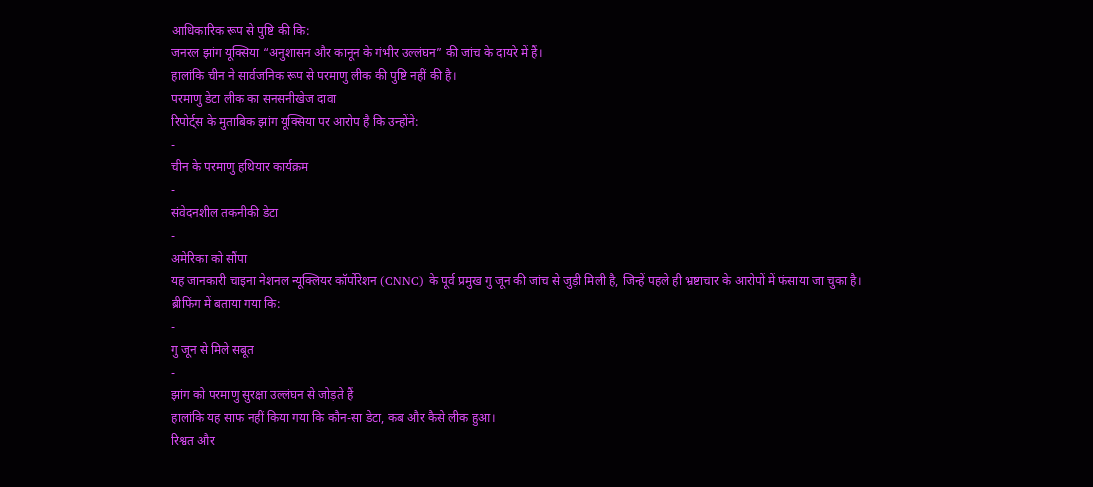आधिकारिक रूप से पुष्टि की कि:
जनरल झांग यूक्सिया “अनुशासन और कानून के गंभीर उल्लंघन” की जांच के दायरे में हैं।
हालांकि चीन ने सार्वजनिक रूप से परमाणु लीक की पुष्टि नहीं की है।
परमाणु डेटा लीक का सनसनीखेज दावा
रिपोर्ट्स के मुताबिक झांग यूक्सिया पर आरोप है कि उन्होंने:
-
चीन के परमाणु हथियार कार्यक्रम
-
संवेदनशील तकनीकी डेटा
-
अमेरिका को सौंपा
यह जानकारी चाइना नेशनल न्यूक्लियर कॉर्पोरेशन (CNNC) के पूर्व प्रमुख गु जून की जांच से जुड़ी मिली है, जिन्हें पहले ही भ्रष्टाचार के आरोपों में फंसाया जा चुका है।
ब्रीफिंग में बताया गया कि:
-
गु जून से मिले सबूत
-
झांग को परमाणु सुरक्षा उल्लंघन से जोड़ते हैं
हालांकि यह साफ नहीं किया गया कि कौन-सा डेटा, कब और कैसे लीक हुआ।
रिश्वत और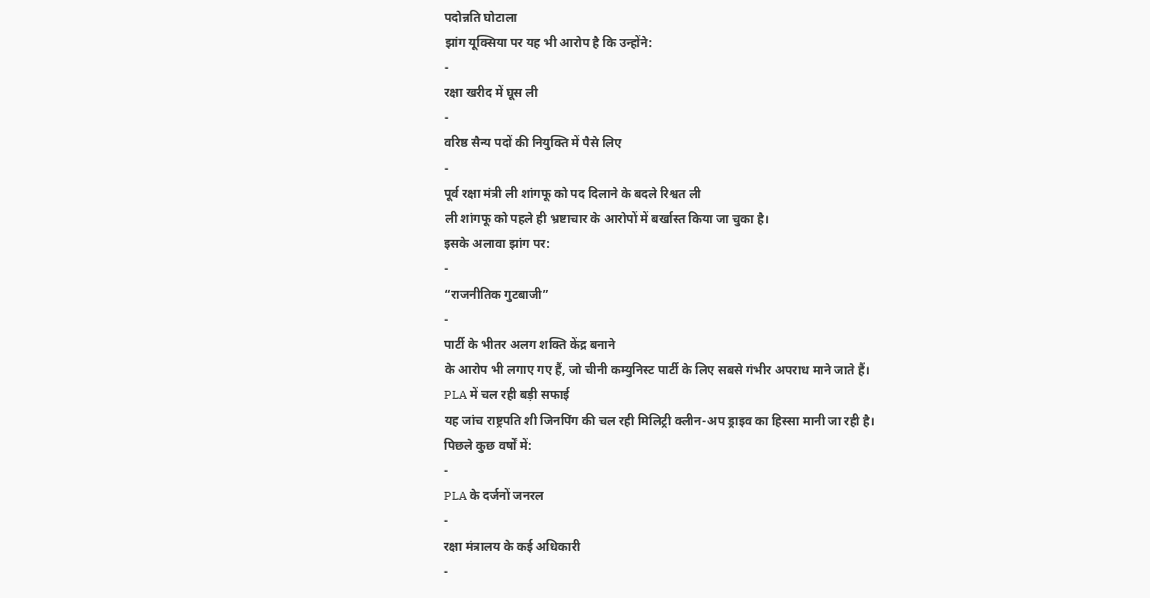पदोन्नति घोटाला
झांग यूक्सिया पर यह भी आरोप है कि उन्होंने:
-
रक्षा खरीद में घूस ली
-
वरिष्ठ सैन्य पदों की नियुक्ति में पैसे लिए
-
पूर्व रक्षा मंत्री ली शांगफू को पद दिलाने के बदले रिश्वत ली
ली शांगफू को पहले ही भ्रष्टाचार के आरोपों में बर्खास्त किया जा चुका है।
इसके अलावा झांग पर:
-
“राजनीतिक गुटबाजी”
-
पार्टी के भीतर अलग शक्ति केंद्र बनाने
के आरोप भी लगाए गए हैं, जो चीनी कम्युनिस्ट पार्टी के लिए सबसे गंभीर अपराध माने जाते हैं।
PLA में चल रही बड़ी सफाई
यह जांच राष्ट्रपति शी जिनपिंग की चल रही मिलिट्री क्लीन-अप ड्राइव का हिस्सा मानी जा रही है।
पिछले कुछ वर्षों में:
-
PLA के दर्जनों जनरल
-
रक्षा मंत्रालय के कई अधिकारी
-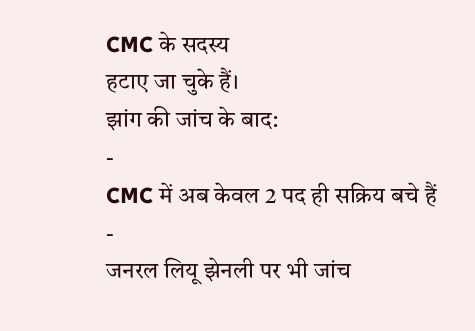CMC के सदस्य
हटाए जा चुके हैं।
झांग की जांच के बाद:
-
CMC में अब केवल 2 पद ही सक्रिय बचे हैं
-
जनरल लियू झेनली पर भी जांच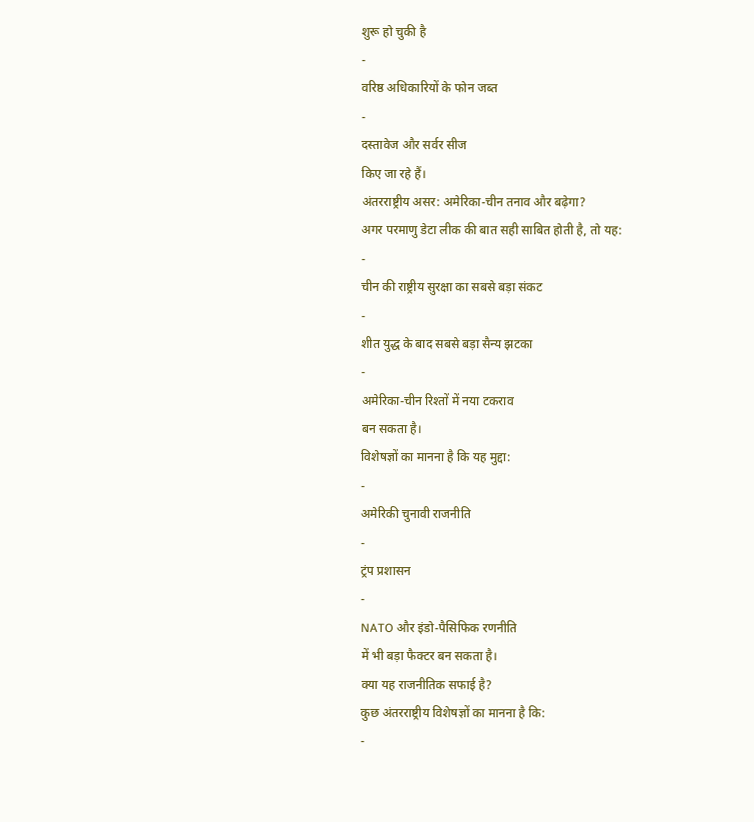शुरू हो चुकी है
-
वरिष्ठ अधिकारियों के फोन जब्त
-
दस्तावेज और सर्वर सीज
किए जा रहे हैं।
अंतरराष्ट्रीय असर: अमेरिका-चीन तनाव और बढ़ेगा?
अगर परमाणु डेटा लीक की बात सही साबित होती है, तो यह:
-
चीन की राष्ट्रीय सुरक्षा का सबसे बड़ा संकट
-
शीत युद्ध के बाद सबसे बड़ा सैन्य झटका
-
अमेरिका-चीन रिश्तों में नया टकराव
बन सकता है।
विशेषज्ञों का मानना है कि यह मुद्दा:
-
अमेरिकी चुनावी राजनीति
-
ट्रंप प्रशासन
-
NATO और इंडो-पैसिफिक रणनीति
में भी बड़ा फैक्टर बन सकता है।
क्या यह राजनीतिक सफाई है?
कुछ अंतरराष्ट्रीय विशेषज्ञों का मानना है कि:
-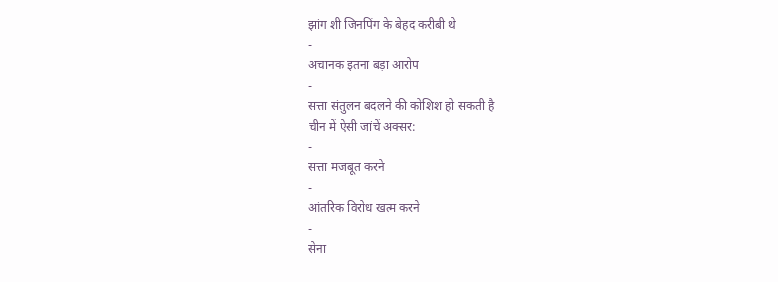झांग शी जिनपिंग के बेहद करीबी थे
-
अचानक इतना बड़ा आरोप
-
सत्ता संतुलन बदलने की कोशिश हो सकती है
चीन में ऐसी जांचें अक्सर:
-
सत्ता मजबूत करने
-
आंतरिक विरोध खत्म करने
-
सेना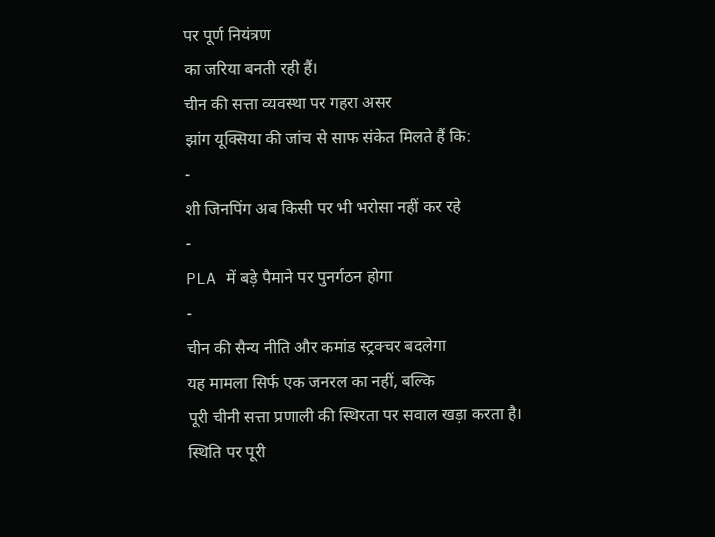पर पूर्ण नियंत्रण
का जरिया बनती रही हैं।
चीन की सत्ता व्यवस्था पर गहरा असर
झांग यूक्सिया की जांच से साफ संकेत मिलते हैं कि:
-
शी जिनपिंग अब किसी पर भी भरोसा नहीं कर रहे
-
PLA में बड़े पैमाने पर पुनर्गठन होगा
-
चीन की सैन्य नीति और कमांड स्ट्रक्चर बदलेगा
यह मामला सिर्फ एक जनरल का नहीं, बल्कि
पूरी चीनी सत्ता प्रणाली की स्थिरता पर सवाल खड़ा करता है।
स्थिति पर पूरी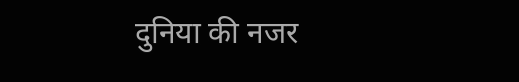दुनिया की नजर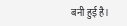बनी हुई है।